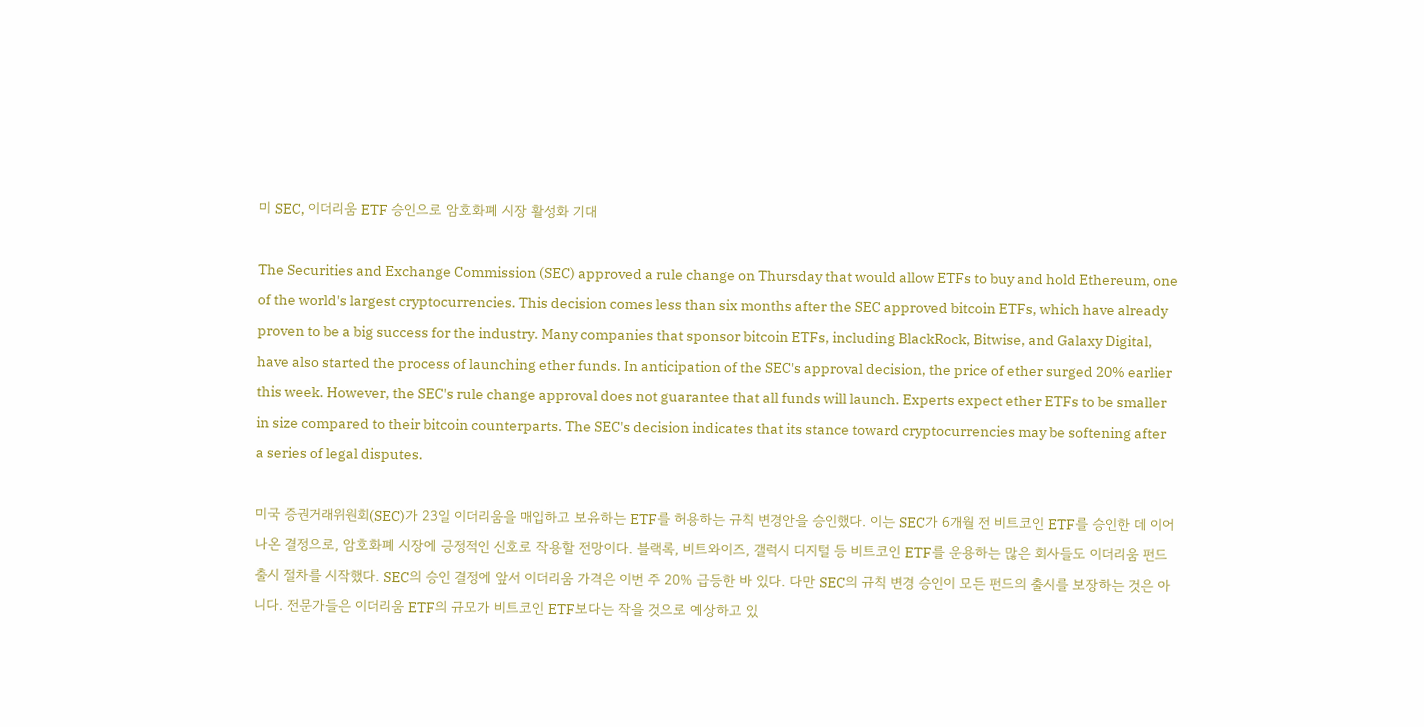미 SEC, 이더리움 ETF 승인으로 암호화폐 시장 활성화 기대

The Securities and Exchange Commission (SEC) approved a rule change on Thursday that would allow ETFs to buy and hold Ethereum, one of the world's largest cryptocurrencies. This decision comes less than six months after the SEC approved bitcoin ETFs, which have already proven to be a big success for the industry. Many companies that sponsor bitcoin ETFs, including BlackRock, Bitwise, and Galaxy Digital, have also started the process of launching ether funds. In anticipation of the SEC's approval decision, the price of ether surged 20% earlier this week. However, the SEC's rule change approval does not guarantee that all funds will launch. Experts expect ether ETFs to be smaller in size compared to their bitcoin counterparts. The SEC's decision indicates that its stance toward cryptocurrencies may be softening after a series of legal disputes.

미국 증권거래위원회(SEC)가 23일 이더리움을 매입하고 보유하는 ETF를 허용하는 규칙 변경안을 승인했다. 이는 SEC가 6개월 전 비트코인 ETF를 승인한 데 이어 나온 결정으로, 암호화폐 시장에 긍정적인 신호로 작용할 전망이다. 블랙록, 비트와이즈, 갤럭시 디지털 등 비트코인 ETF를 운용하는 많은 회사들도 이더리움 펀드 출시 절차를 시작했다. SEC의 승인 결정에 앞서 이더리움 가격은 이번 주 20% 급등한 바 있다. 다만 SEC의 규칙 변경 승인이 모든 펀드의 출시를 보장하는 것은 아니다. 전문가들은 이더리움 ETF의 규모가 비트코인 ETF보다는 작을 것으로 예상하고 있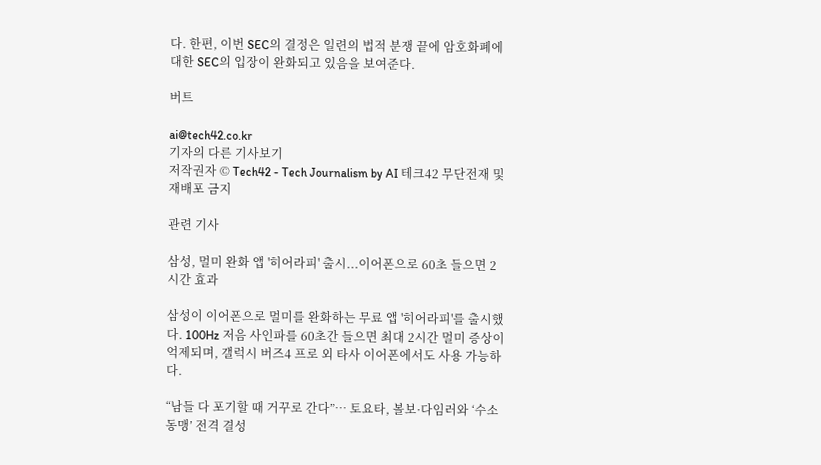다. 한편, 이번 SEC의 결정은 일련의 법적 분쟁 끝에 암호화폐에 대한 SEC의 입장이 완화되고 있음을 보여준다.

버트

ai@tech42.co.kr
기자의 다른 기사보기
저작권자 © Tech42 - Tech Journalism by AI 테크42 무단전재 및 재배포 금지

관련 기사

삼성, 멀미 완화 앱 '히어라피' 출시...이어폰으로 60초 들으면 2시간 효과

삼성이 이어폰으로 멀미를 완화하는 무료 앱 '히어라피'를 출시했다. 100Hz 저음 사인파를 60초간 들으면 최대 2시간 멀미 증상이 억제되며, 갤럭시 버즈4 프로 외 타사 이어폰에서도 사용 가능하다.

“남들 다 포기할 때 거꾸로 간다”… 토요타, 볼보·다임러와 ‘수소 동맹’ 전격 결성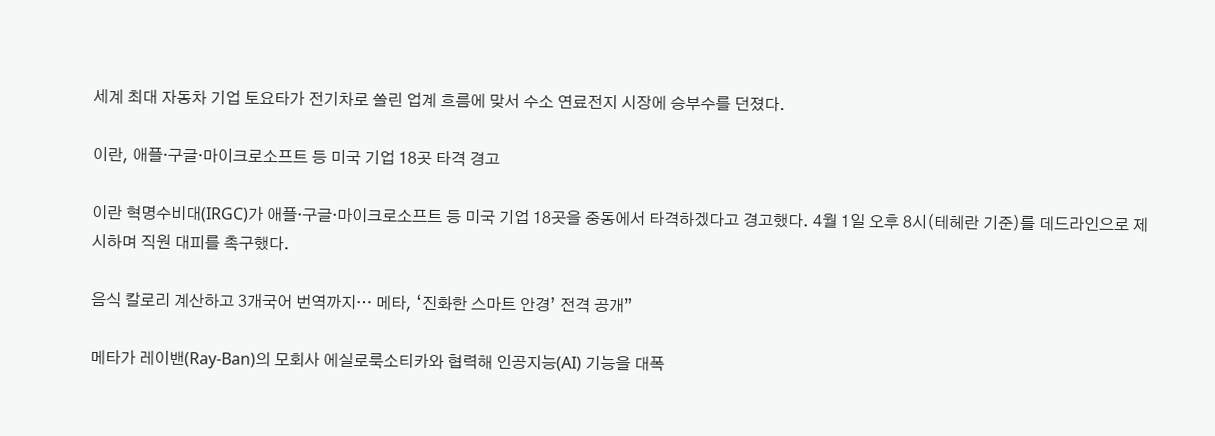세계 최대 자동차 기업 토요타가 전기차로 쏠린 업계 흐름에 맞서 수소 연료전지 시장에 승부수를 던졌다.

이란, 애플·구글·마이크로소프트 등 미국 기업 18곳 타격 경고

이란 혁명수비대(IRGC)가 애플·구글·마이크로소프트 등 미국 기업 18곳을 중동에서 타격하겠다고 경고했다. 4월 1일 오후 8시(테헤란 기준)를 데드라인으로 제시하며 직원 대피를 촉구했다.

음식 칼로리 계산하고 3개국어 번역까지… 메타, ‘진화한 스마트 안경’ 전격 공개”

메타가 레이밴(Ray-Ban)의 모회사 에실로룩소티카와 협력해 인공지능(AI) 기능을 대폭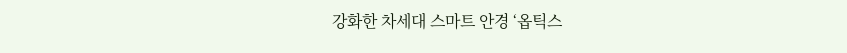강화한 차세대 스마트 안경 ‘옵틱스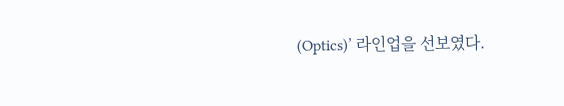(Optics)’ 라인업을 선보였다.